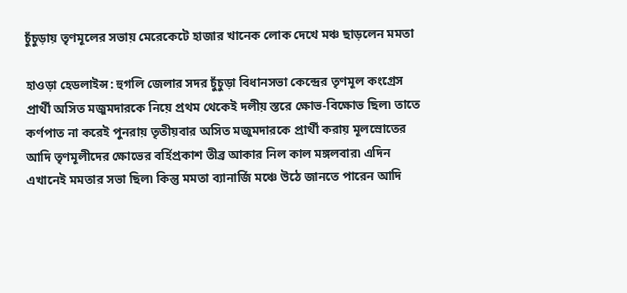চুঁচুড়ায় তৃণমূলের সভায় মেরেকেটে হাজার খানেক লোক দেখে মঞ্চ ছাড়লেন মমতা

হাওড়া হেডলাইন্স: হুগলি জেলার সদর চুঁচুড়া বিধানসভা কেন্দ্রের তৃণমূল কংগ্রেস প্রার্থী অসিত মজুমদারকে নিয়ে প্রথম থেকেই দলীয় স্তরে ক্ষোভ-বিক্ষোভ ছিল৷ তাতে কর্ণপাত না করেই পুনরায় তৃতীয়বার অসিত মজুমদারকে প্রার্থী করায় মূলস্রোতের আদি তৃণমূলীদের ক্ষোভের বর্হিপ্রকাশ তীব্র আকার নিল কাল মঙ্গলবার৷ এদিন এখানেই মমতার সভা ছিল৷ কিন্তু মমতা ব্যানার্জি মঞ্চে উঠে জানতে পারেন আদি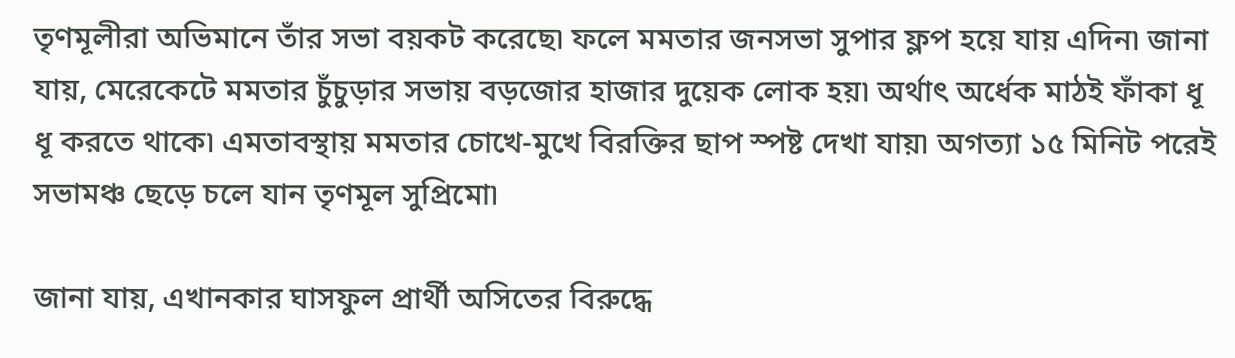তৃণমূলীরা অভিমানে তাঁর সভা বয়কট করেছে৷ ফলে মমতার জনসভা সুপার ফ্লপ হয়ে যায় এদিন৷ জানা যায়, মেরেকেটে মমতার চুঁচুড়ার সভায় বড়জোর হাজার দুয়েক লোক হয়৷ অর্থাৎ অর্ধেক মাঠই ফাঁকা ধূ ধূ করতে থাকে৷ এমতাবস্থায় মমতার চোখে-মুখে বিরক্তির ছাপ স্পষ্ট দেখা যায়৷ অগত্যা ১৫ মিনিট পরেই সভামঞ্চ ছেড়ে চলে যান তৃণমূল সুপ্রিমো৷

জানা যায়, এখানকার ঘাসফুল প্রার্থী অসিতের বিরুদ্ধে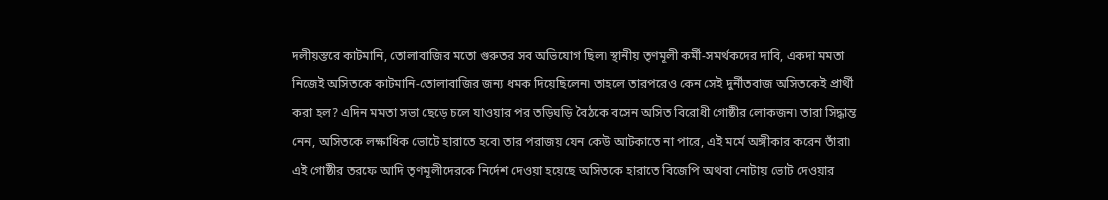দলীয়স্তরে কাটমানি, তোলাবাজির মতো গুরুতর সব অভিযোগ ছিল৷ স্থানীয় তৃণমূলী কর্মী-সমর্থকদের দাবি, একদা মমতা নিজেই অসিতকে কাটমানি-তোলাবাজির জন্য ধমক দিয়েছিলেন৷ তাহলে তারপরেও কেন সেই দুর্নীতবাজ অসিতকেই প্রার্থী করা হল? এদিন মমতা সভা ছেড়ে চলে যাওয়ার পর তড়িঘড়ি বৈঠকে বসেন অসিত বিরোধী গোষ্ঠীর লোকজন৷ তারা সিদ্ধান্ত নেন, অসিতকে লক্ষাধিক ভোটে হারাতে হবে৷ তার পরাজয় যেন কেউ আটকাতে না পারে, এই মর্মে অঙ্গীকার করেন তাঁরা৷ এই গোষ্ঠীর তরফে আদি তৃণমূলীদেরকে নির্দেশ দেওয়া হয়েছে অসিতকে হারাতে বিজেপি অথবা নোটায় ভোট দেওয়ার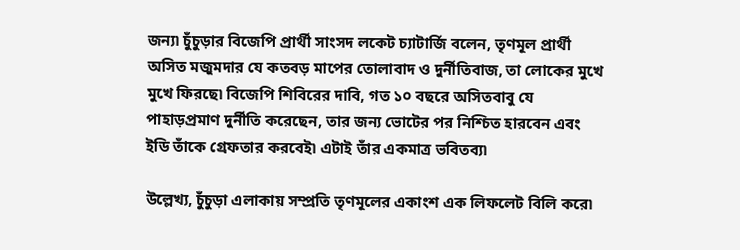জন্য৷ চুঁচুড়ার বিজেপি প্রার্থী সাংসদ লকেট চ্যাটার্জি বলেন, তৃণমূল প্রার্থী অসিত মজুমদার যে কতবড় মাপের তোলাবাদ ও দুর্নীতিবাজ, তা লোকের মুখে মুখে ফিরছে৷ বিজেপি শিবিরের দাবি, গত ১০ বছরে অসিতবাবু যে পাহাড়প্রমাণ দুর্নীতি করেছেন, তার জন্য ভোটের পর নিশ্চিত হারবেন এবং ইডি তাঁকে গ্রেফতার করবেই৷ এটাই তাঁর একমাত্র ভবিতব্য৷

উল্লেখ্য, চুঁচুড়া এলাকায় সম্প্রতি তৃণমূলের একাংশ এক লিফলেট বিলি করে৷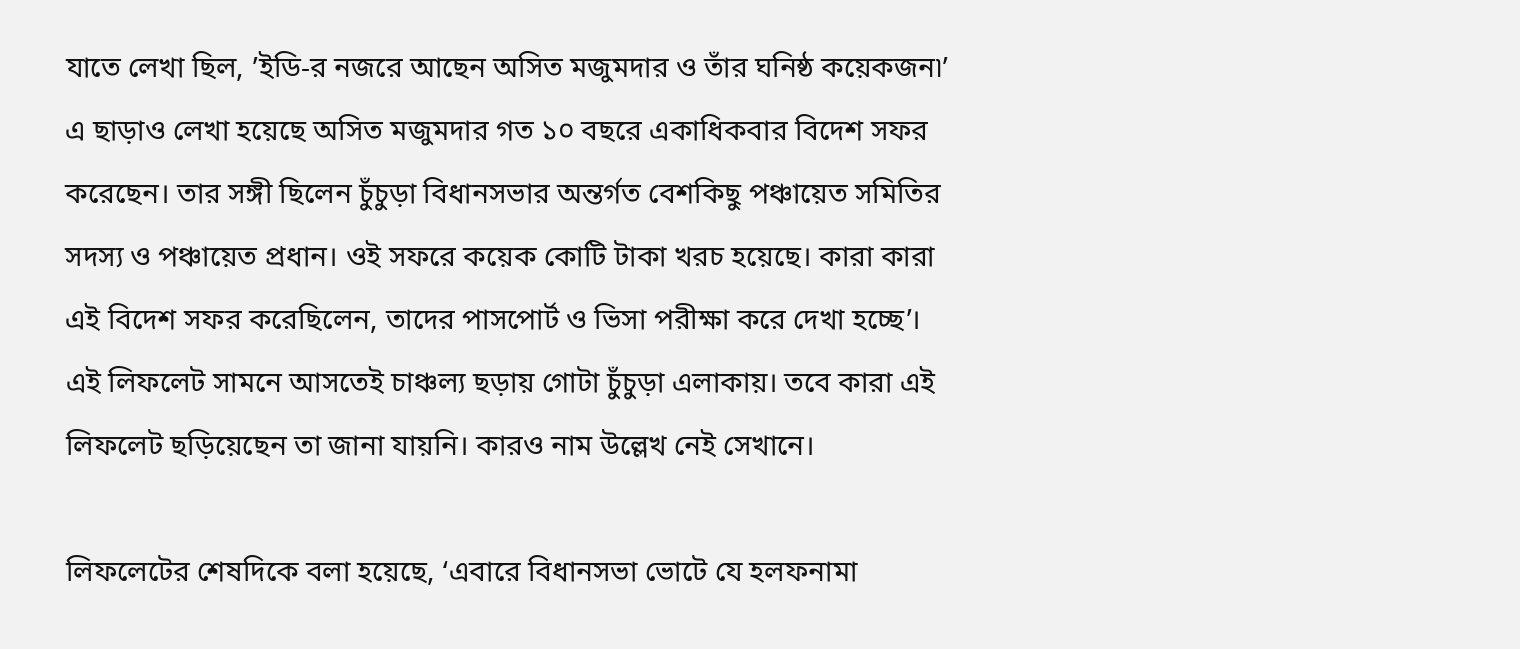যাতে লেখা ছিল, ’ইডি-র নজরে আছেন অসিত মজুমদার ও তাঁর ঘনিষ্ঠ কয়েকজন৷’ এ ছাড়াও লেখা হয়েছে অসিত মজুমদার গত ১০ বছরে একাধিকবার বিদেশ সফর করেছেন। তার সঙ্গী ছিলেন চুঁচুড়া বিধানসভার অন্তর্গত বেশকিছু পঞ্চায়েত সমিতির সদস্য ও পঞ্চায়েত প্রধান। ওই সফরে কয়েক কোটি টাকা খরচ হয়েছে। কারা কারা এই বিদেশ সফর করেছিলেন, তাদের পাসপোর্ট ও ভিসা পরীক্ষা করে দেখা হচ্ছে’। এই লিফলেট সামনে আসতেই চাঞ্চল্য ছড়ায় গোটা চুঁচুড়া এলাকায়। তবে কারা এই লিফলেট ছড়িয়েছেন তা জানা যায়নি। কারও নাম উল্লেখ নেই সেখানে।

লিফলেটের শেষদিকে বলা হয়েছে, ‘এবারে বিধানসভা ভোটে যে হলফনামা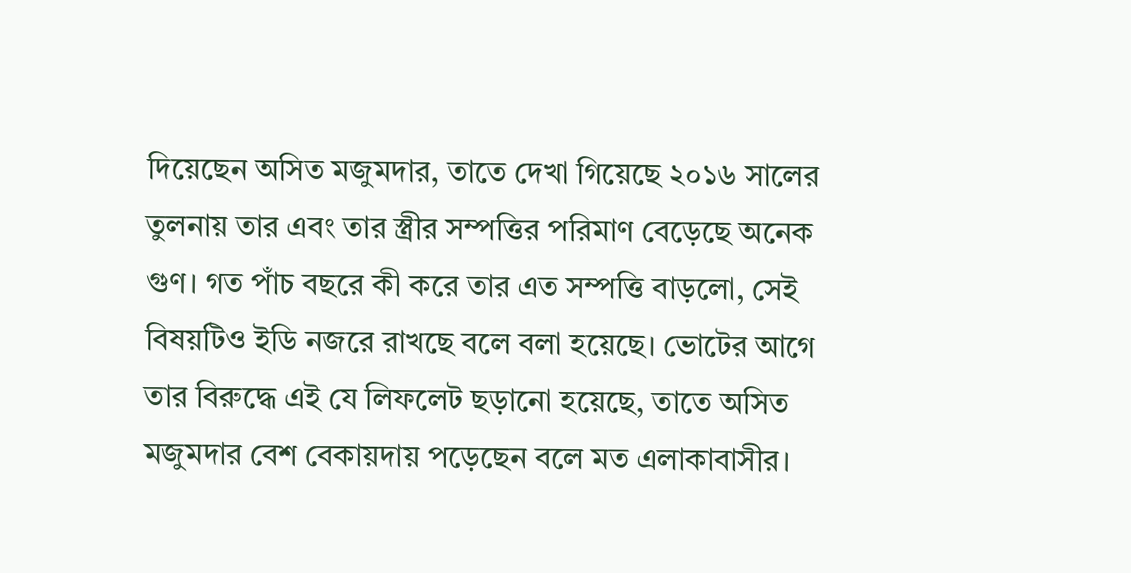দিয়েছেন অসিত মজুমদার, তাতে দেখা গিয়েছে ২০১৬ সালের তুলনায় তার এবং তার স্ত্রীর সম্পত্তির পরিমাণ বেড়েছে অনেক গুণ। গত পাঁচ বছরে কী করে তার এত সম্পত্তি বাড়লো, সেই বিষয়টিও ইডি নজরে রাখছে বলে বলা হয়েছে। ভোটের আগে তার বিরুদ্ধে এই যে লিফলেট ছড়ানো হয়েছে, তাতে অসিত মজুমদার বেশ বেকায়দায় পড়েছেন বলে মত এলাকাবাসীর।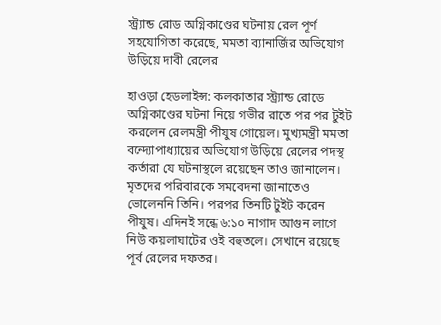স্ট্র্যান্ড রোড অগ্নিকাণ্ডের ঘটনায় রেল পূর্ণ সহযোগিতা করেছে, মমতা ব্যানার্জির অভিযোগ উড়িয়ে দাবী রেলের

হাওড়া হেডলাইন্স: কলকাতার স্ট্র্যান্ড রোডে অগ্নিকাণ্ডের ঘটনা নিয়ে গভীর রাতে পর পর টুইট করলেন রেলমন্ত্রী পীযুষ গোয়েল। মুখ্যমন্ত্রী মমতা বন্দ্যোপাধ্যায়ের অভিযোগ উড়িয়ে রেলের পদস্থ কর্তারা যে ঘটনাস্থলে রয়েছেন তাও জানালেন। মৃতদের পরিবারকে সমবেদনা জানাতেও ভোলেননি তিনি। পরপর তিনটি টুইট করেন পীযুষ। এদিনই সন্ধে ৬:১০ নাগাদ আগুন লাগে নিউ কয়লাঘাটের ওই বহুতলে। সেখানে রয়েছে পূর্ব রেলের দফতর।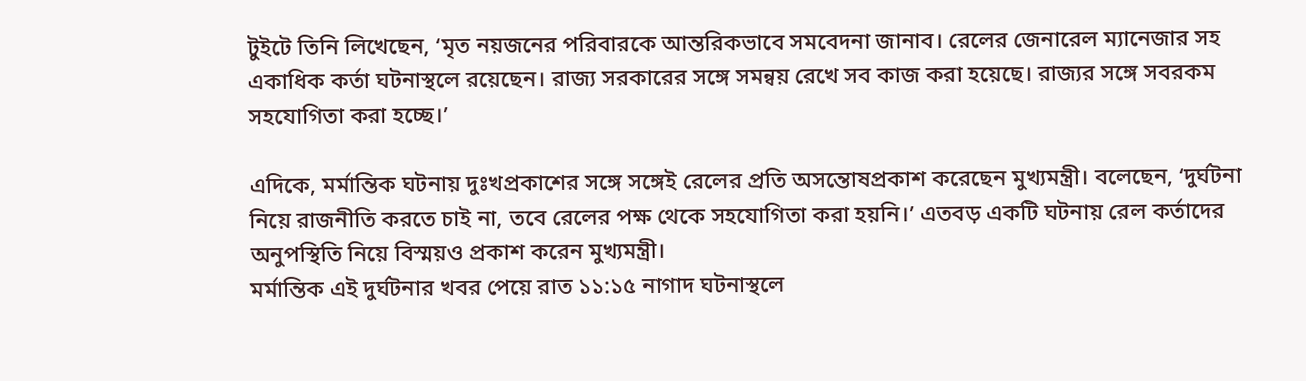টুইটে তিনি লিখেছেন, ‘মৃত নয়জনের পরিবারকে আন্তরিকভাবে সমবেদনা জানাব। রেলের জেনারেল ম্যানেজার সহ একাধিক কর্তা ঘটনাস্থলে রয়েছেন। রাজ্য সরকারের সঙ্গে সমন্বয় রেখে সব কাজ করা হয়েছে। রাজ্যর সঙ্গে সবরকম সহযোগিতা করা হচ্ছে।’

এদিকে, মর্মান্তিক ঘটনায় দুঃখপ্রকাশের সঙ্গে সঙ্গেই রেলের প্রতি অসন্তোষপ্রকাশ করেছেন মুখ্যমন্ত্রী। বলেছেন, ‘দুর্ঘটনা নিয়ে রাজনীতি করতে চাই না, তবে রেলের পক্ষ থেকে সহযোগিতা করা হয়নি।’ এতবড় একটি ঘটনায় রেল কর্তাদের অনুপস্থিতি নিয়ে বিস্ময়ও প্রকাশ করেন মুখ্যমন্ত্রী।
মর্মান্তিক এই দুর্ঘটনার খবর পেয়ে রাত ১১:১৫ নাগাদ ঘটনাস্থলে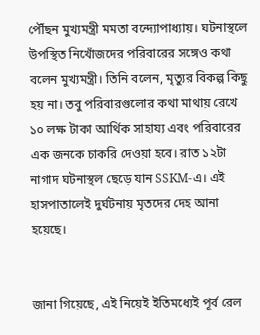পৌঁছন মুখ্যমন্ত্রী মমতা বন্দ্যোপাধ্যায়। ঘটনাস্থলে উপস্থিত নিখোঁজদের পরিবারের সঙ্গেও কথা বলেন মুখ্যমন্ত্রী। তিনি বলেন, মৃত্যুর বিকল্প কিছু হয় না। তবু পরিবারগুলোর কথা মাথায় রেখে ১০ লক্ষ টাকা আর্থিক সাহায্য এবং পরিবারের এক জনকে চাকরি দেওয়া হবে। রাত ১২টা নাগাদ ঘটনাস্থল ছেড়ে যান SSKM-এ। এই হাসপাতালেই দুর্ঘটনায় মৃতদের দেহ আনা হয়েছে।


জানা গিয়েছে, এই নিয়েই ইতিমধ্যেই পূর্ব রেল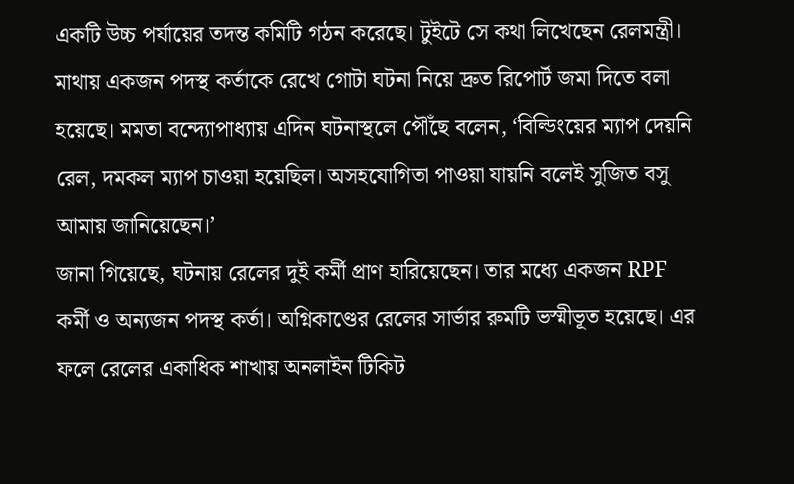একটি উচ্চ পর্যায়ের তদন্ত কমিটি গঠন করেছে। টুইটে সে কথা লিখেছেন রেলমন্ত্রী। মাথায় একজন পদস্থ কর্তাকে রেখে গোটা ঘটনা নিয়ে দ্রুত রিপোর্ট জমা দিতে বলা হয়েছে। মমতা বন্দ্যোপাধ্যায় এদিন ঘটনাস্থলে পৌঁছে বলেন, ‘বিল্ডিংয়ের ম্যাপ দেয়নি রেল, দমকল ম্যাপ চাওয়া হয়েছিল। অসহযোগিতা পাওয়া যায়নি বলেই সুজিত বসু আমায় জানিয়েছেন।’
জানা গিয়েছে, ঘটনায় রেলের দুই কর্মী প্রাণ হারিয়েছেন। তার মধ্যে একজন RPF কর্মী ও অন্যজন পদস্থ কর্তা। অগ্নিকাণ্ডের রেলের সার্ভার রুমটি ভস্মীভূত হয়েছে। এর ফলে রেলের একাধিক শাখায় অনলাইন টিকিট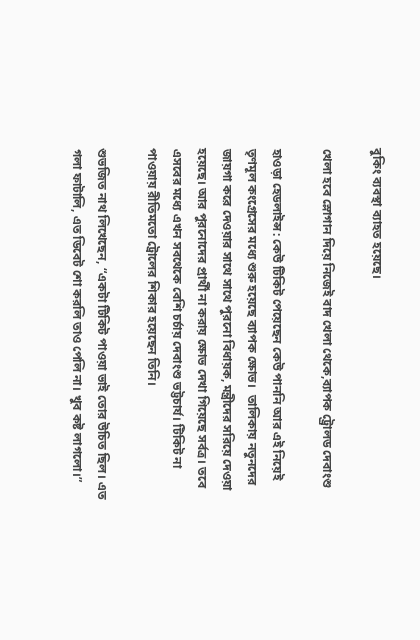বুকিং ব্যবস্থা ব্যাহত হয়েছে।

খেলা হবে স্লোগান দিয়ে নিজেই বাদ খেলা থেকে,ব্যাপক ট্র্রোলড দেবাংশু

হাওড়া হেডলাইন্স: কেউ টিকিট পেয়েছেন কেউ পাননি আর এই নিয়েই তৃণমূল কংগ্রেসের মধ্যে শুরু হয়েছে ব্যাপক ক্ষোভ।  তালিকায় নতুনদের জায়গা করে দেওয়ার সাথে সাথে পুরনো বিধায়ক, মন্ত্রীদের সরিয়ে দেওয়া হয়েছে। আর পুরনোদের প্রার্থী না করায় ক্ষোভ দেখা গিয়েছে সর্বত্র। তবে এসবের মধ্যে এখন সবথেকে বেশি চর্চায় দেবাংশু ভট্টচার্য। টিকিট না পাওয়ায় রীতিমতো ট্রোলের শিকার হয়েছেন তিনি।

শুভজিত নাথ লিখেছেন, “একটা টিকিট পাওয়া ভাই তোর উচিত ছিল। এত গলা ফাটালি, এত ডিবেট শো করলি তাও পেলি না। খুব কষ্ট লাগলো।”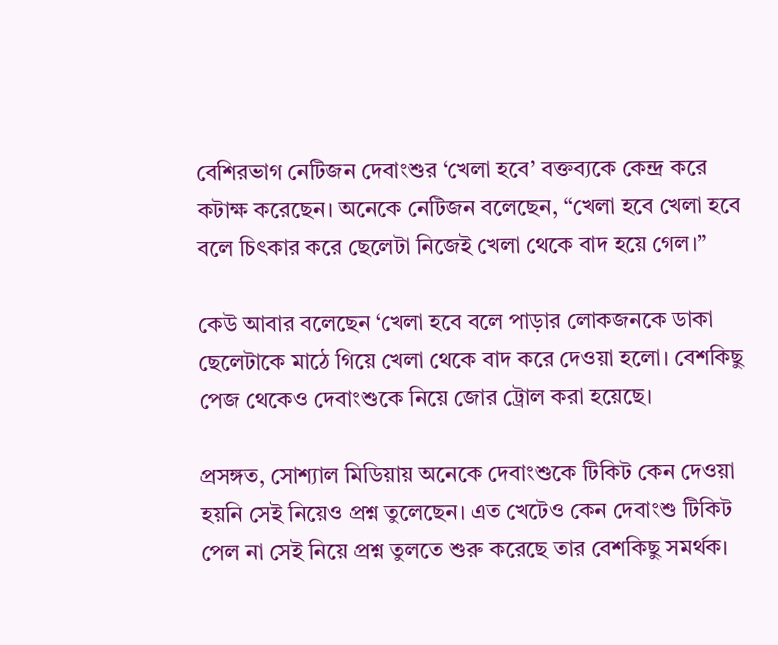বেশিরভাগ নেটিজন দেবাংশুর ‘খেলা হবে’ বক্তব্যকে কেন্দ্র করে কটাক্ষ করেছেন। অনেকে নেটিজন বলেছেন, “খেলা হবে খেলা হবে বলে চিৎকার করে ছেলেটা নিজেই খেলা থেকে বাদ হয়ে গেল।”

কেউ আবার বলেছেন ‘খেলা হবে বলে পাড়ার লোকজনকে ডাকা ছেলেটাকে মাঠে গিয়ে খেলা থেকে বাদ করে দেওয়া হলো। বেশকিছু পেজ থেকেও দেবাংশুকে নিয়ে জোর ট্রোল করা হয়েছে।

প্রসঙ্গত, সোশ্যাল মিডিয়ায় অনেকে দেবাংশুকে টিকিট কেন দেওয়া হয়নি সেই নিয়েও প্রশ্ন তুলেছেন। এত খেটেও কেন দেবাংশু টিকিট পেল না সেই নিয়ে প্রশ্ন তুলতে শুরু করেছে তার বেশকিছু সমর্থক।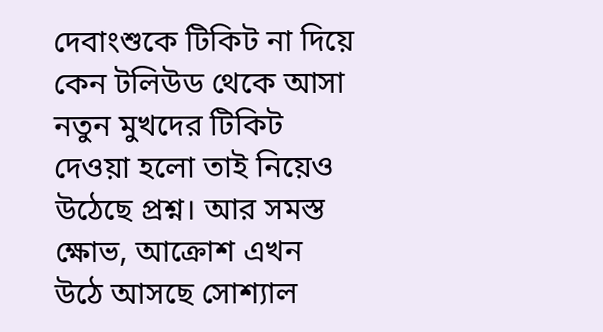দেবাংশুকে টিকিট না দিয়ে কেন টলিউড থেকে আসা নতুন মুখদের টিকিট দেওয়া হলো তাই নিয়েও উঠেছে প্রশ্ন। আর সমস্ত ক্ষোভ, আক্রোশ এখন উঠে আসছে সোশ্যাল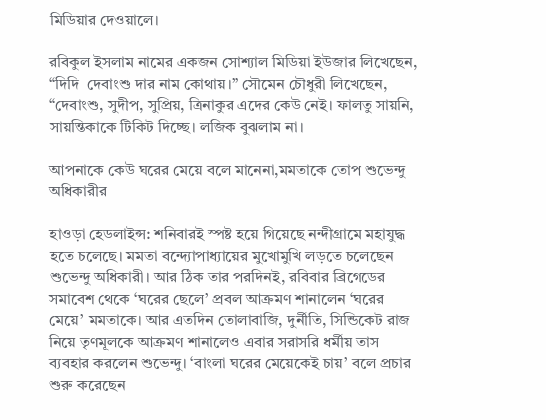মিডিয়ার দেওয়ালে।

রবিকুল ইসলাম নামের একজন সোশ্যাল মিডিয়া ইউজার লিখেছেন, “দিদি  দেবাংশু দার নাম কোথায়।” সৌমেন চৌধুরী লিখেছেন, “দেবাংশু, সুদীপ, সুপ্রিয়, ত্রিনাকুর এদের কেউ নেই। ফালতু সায়নি, সায়ন্তিকাকে টিকিট দিচ্ছে। লজিক বুঝলাম না।

আপনাকে কেউ ঘরের মেয়ে বলে মানেনা,মমতাকে তোপ শুভেন্দু অধিকারীর

হাওড়া হেডলাইন্স: শনিবারই স্পষ্ট হয়ে গিয়েছে নন্দীগ্রামে মহাযুদ্ধ হতে চলেছে। মমতা বন্দ্যোপাধ্যায়ের মুখোমুখি লড়তে চলেছেন শুভেন্দু অধিকারী। আর ঠিক তার পরদিনই, রবিবার ব্রিগেডের সমাবেশ থেকে ‘ঘরের ছেলে’ প্রবল আক্রমণ শানালেন ‘ঘরের মেয়ে’ মমতাকে। আর এতদিন তোলাবাজি, দুর্নীতি, সিন্ডিকেট রাজ নিয়ে তৃণমূলকে আক্রমণ শানালেও এবার সরাসরি ধর্মীয় তাস ব্যবহার করলেন শুভেন্দু। ‘বাংলা ঘরের মেয়েকেই চায়’ বলে প্রচার শুরু করেছেন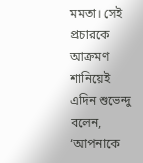মমতা। সেই প্রচারকে আক্রমণ শানিয়েই এদিন শুভেন্দু বলেন, ‘আপনাকে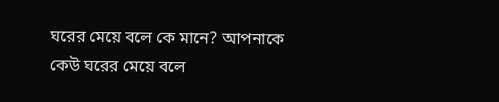ঘরের মেয়ে বলে কে মানে? আপনাকে কেউ ঘরের মেয়ে বলে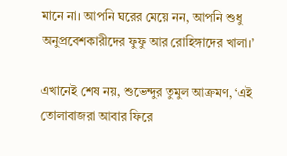মানে না। আপনি ঘরের মেয়ে নন, আপনি শুধু অনুপ্রবেশকারীদের ফুফু আর রোহিঙ্গাদের খালা।’

এখানেই শেষ নয়, শুভেন্দুর তুমুল আক্রমণ, ‘এই তোলাবাজরা আবার ফিরে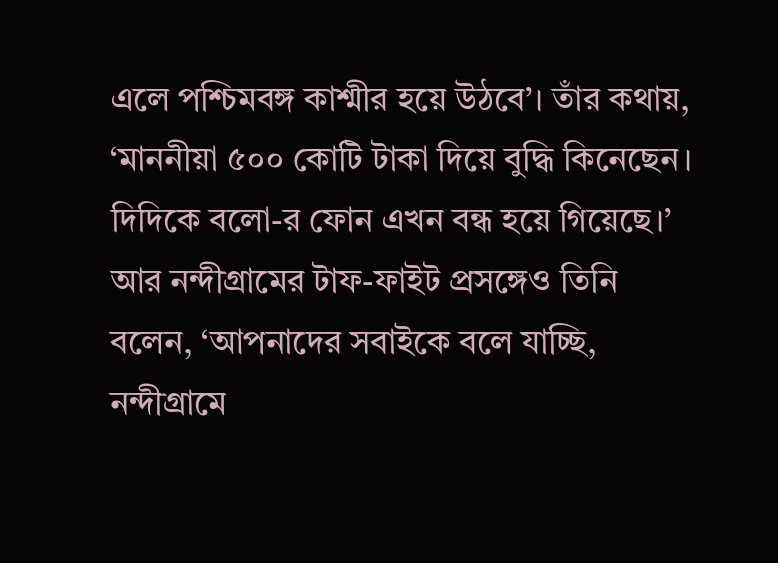এলে পশ্চিমবঙ্গ কাশ্মীর হয়ে উঠবে’। তাঁর কথায়, ‘মাননীয়া ৫০০ কোটি টাকা দিয়ে বুদ্ধি কিনেছেন। দিদিকে বলো-র ফোন এখন বন্ধ হয়ে গিয়েছে।’ আর নন্দীগ্রামের টাফ-ফাইট প্রসঙ্গেও তিনি বলেন, ‘আপনাদের সবাইকে বলে যাচ্ছি, নন্দীগ্রামে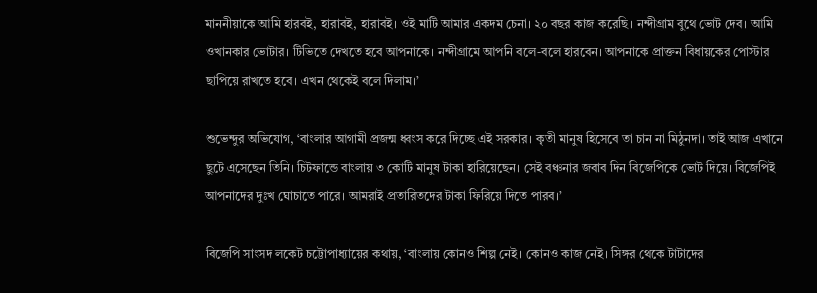মাননীয়াকে আমি হারবই, হারাবই, হারাবই। ওই মাটি আমার একদম চেনা। ২০ বছর কাজ করেছি। নন্দীগ্রাম বুথে ভোট দেব। আমি ওখানকার ভোটার। টিভিতে দেখতে হবে আপনাকে। নন্দীগ্রামে আপনি বলে-বলে হারবেন। আপনাকে প্রাক্তন বিধায়কের পোস্টার ছাপিয়ে রাখতে হবে। এখন থেকেই বলে দিলাম।’

শুভেন্দুর অভিযোগ, ‘বাংলার আগামী প্রজন্ম ধ্বংস করে দিচ্ছে এই সরকার। কৃতী মানুষ হিসেবে তা চান না মিঠুনদা। তাই আজ এখানে ছুটে এসেছেন তিনি। চিটফান্ডে বাংলায় ৩ কোটি মানুষ টাকা হারিয়েছেন। সেই বঞ্চনার জবাব দিন বিজেপিকে ভোট দিয়ে। বিজেপিই আপনাদের দুঃখ ঘোচাতে পারে। আমরাই প্রতারিতদের টাকা ফিরিয়ে দিতে পারব।’

বিজেপি সাংসদ লকেট চট্টোপাধ্যায়ের কথায়, ‘বাংলায় কোনও শিল্প নেই। কোনও কাজ নেই। সিঙ্গর থেকে টাটাদের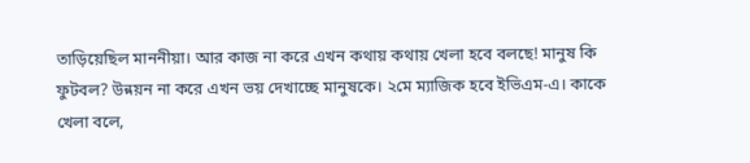তাড়িয়েছিল মাননীয়া। আর কাজ না করে এখন কথায় কথায় খেলা হবে বলছে! মানুষ কি ফুটবল? উন্নয়ন না করে এখন ভয় দেখাচ্ছে মানুষকে। ২মে ম্যাজিক হবে ইভিএম-এ। কাকে খেলা বলে,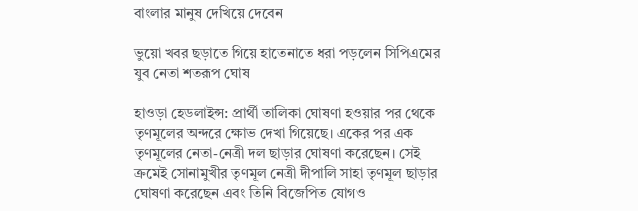বাংলার মানুষ দেখিয়ে দেবেন

ভুয়ো খবর ছড়াতে গিয়ে হাতেনাতে ধরা পড়লেন সিপিএমের যুব নেতা শতরূপ ঘোষ

হাওড়া হেডলাইন্স: প্রার্থী তালিকা ঘোষণা হওয়ার পর থেকে তৃণমূলের অন্দরে ক্ষোভ দেখা গিয়েছে। একের পর এক তৃণমূলের নেতা-নেত্রী দল ছাড়ার ঘোষণা করেছেন। সেই ক্রমেই সোনামুখীর তৃণমূল নেত্রী দীপালি সাহা তৃণমূল ছাড়ার ঘোষণা করেছেন এবং তিনি বিজেপিত যোগও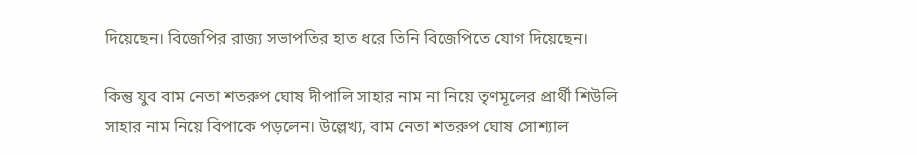দিয়েছেন। বিজেপির রাজ্য সভাপতির হাত ধরে তিনি বিজেপিতে যোগ দিয়েছেন।

কিন্তু যুব বাম নেতা শতরুপ ঘোষ দীপালি সাহার নাম না নিয়ে তৃণমূলের প্রার্থী শিউলি সাহার নাম নিয়ে বিপাকে পড়লেন। উল্লেখ্য, বাম নেতা শতরুপ ঘোষ সোশ্যাল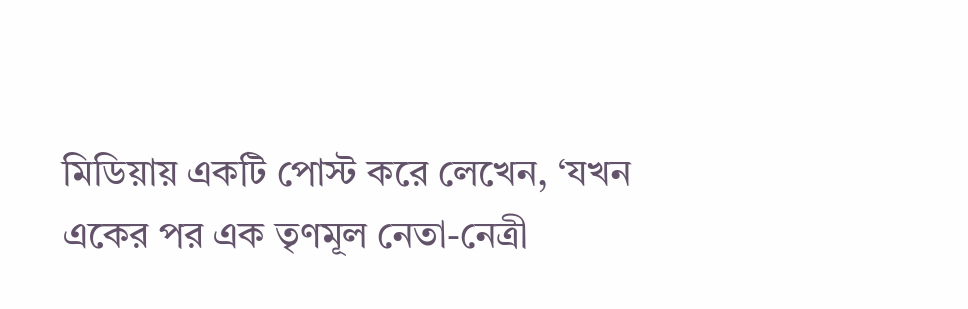মিডিয়ায় একটি পোস্ট করে লেখেন, ‘যখন একের পর এক তৃণমূল নেতা-নেত্রী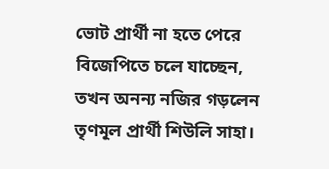ভোট প্রার্থী না হতে পেরে বিজেপিতে চলে যাচ্ছেন, তখন অনন্য নজির গড়লেন তৃণমূল প্রার্থী শিউলি সাহা।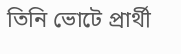তিনি ভোটে প্রার্থী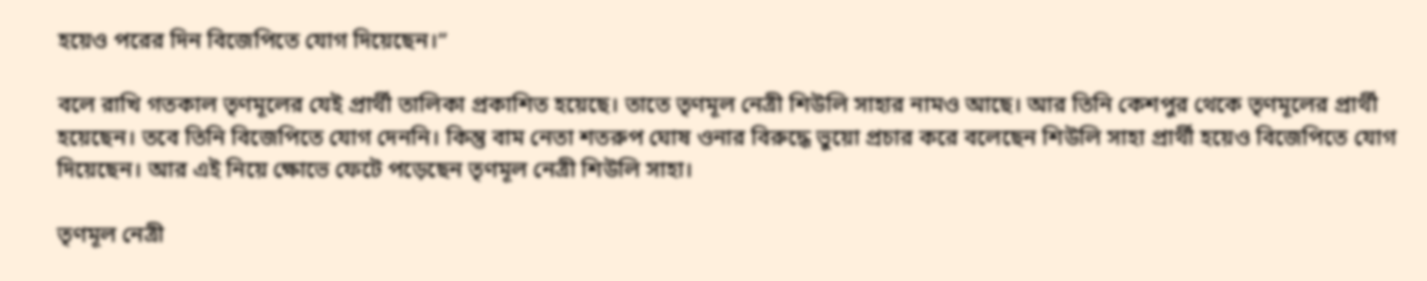হয়েও পরের দিন বিজেপিতে যোগ দিয়েছেন।”

বলে রাখি গতকাল তৃণমূলের যেই প্রার্থী তালিকা প্রকাশিত হয়েছে। তাতে তৃণমূল নেত্রী শিউলি সাহার নামও আছে। আর তিনি কেশপুর থেকে তৃণমূলের প্রার্থী হয়েছেন। তবে তিনি বিজেপিতে যোগ দেননি। কিন্তু বাম নেতা শতরুপ ঘোষ ওনার বিরুদ্ধে ভুয়ো প্রচার করে বলেছেন শিউলি সাহা প্রার্থী হয়েও বিজেপিতে যোগ দিয়েছেন। আর এই নিয়ে ক্ষোভে ফেটে পড়েছেন তৃণমূল নেত্রী শিউলি সাহা।

তৃণমূল নেত্রী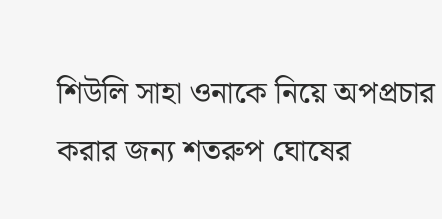শিউলি সাহা ওনাকে নিয়ে অপপ্রচার করার জন্য শতরুপ ঘোষের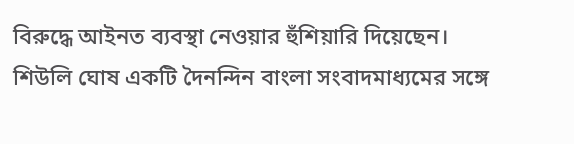বিরুদ্ধে আইনত ব্যবস্থা নেওয়ার হুঁশিয়ারি দিয়েছেন। শিউলি ঘোষ একটি দৈনন্দিন বাংলা সংবাদমাধ্যমের সঙ্গে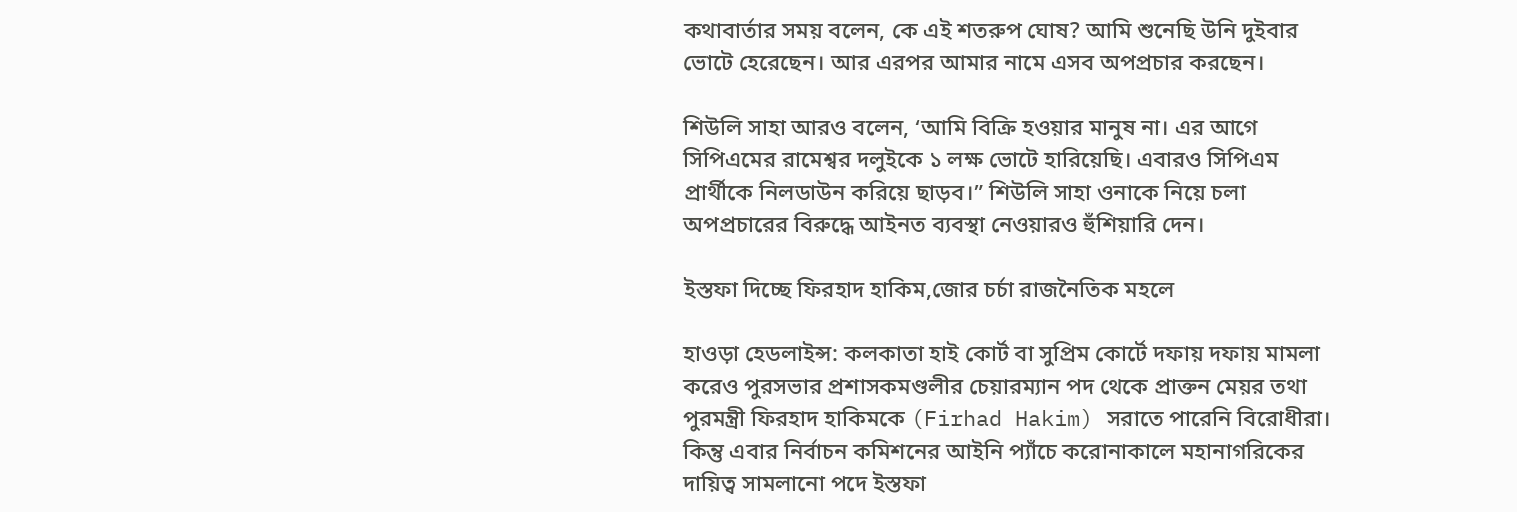কথাবার্তার সময় বলেন, কে এই শতরুপ ঘোষ? আমি শুনেছি উনি দুইবার ভোটে হেরেছেন। আর এরপর আমার নামে এসব অপপ্রচার করছেন।

শিউলি সাহা আরও বলেন, ‘আমি বিক্রি হওয়ার মানুষ না। এর আগে সিপিএমের রামেশ্বর দলুইকে ১ লক্ষ ভোটে হারিয়েছি। এবারও সিপিএম প্রার্থীকে নিলডাউন করিয়ে ছাড়ব।” শিউলি সাহা ওনাকে নিয়ে চলা অপপ্রচারের বিরুদ্ধে আইনত ব্যবস্থা নেওয়ারও হুঁশিয়ারি দেন।

ইস্তফা দিচ্ছে ফিরহাদ হাকিম,জোর চর্চা রাজনৈতিক মহলে

হাওড়া হেডলাইন্স: কলকাতা হাই কোর্ট বা সুপ্রিম কোর্টে দফায় দফায় মামলা করেও পুরসভার প্রশাসকমণ্ডলীর চেয়ারম্যান পদ থেকে প্রাক্তন মেয়র তথা পুরমন্ত্রী ফিরহাদ হাকিমকে (Firhad Hakim) সরাতে পারেনি বিরোধীরা। কিন্তু এবার নির্বাচন কমিশনের আইনি প্যাঁচে করোনাকালে মহানাগরিকের দায়িত্ব সামলানো পদে ইস্তফা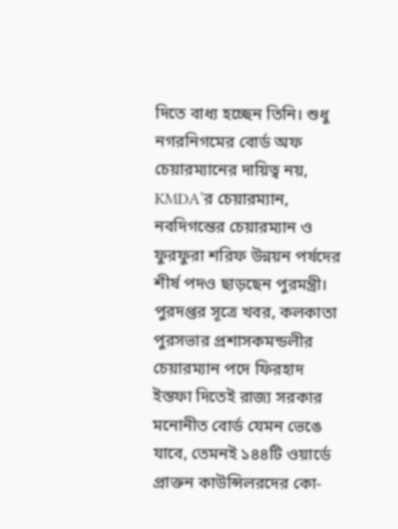দিতে বাধ্য হচ্ছেন তিনি। শুধু নগরনিগমের বোর্ড অফ চেয়ার‌ম্যানের দায়িত্ব নয়, KMDA’র চেয়ারম্যান, নবদিগন্তের চেয়ারম্যান ও ফুরফুরা শরিফ উন্নয়ন পর্ষদের শীর্ষ পদও ছাড়ছেন পুরমন্ত্রী। পুরদপ্তর সূত্রে খবর, কলকাতা পুরসভার প্রশাসকমন্ডলীর চেয়ারম্যান পদে ফিরহাদ ইস্তফা দিতেই রাজ্য সরকার মনোনীত বোর্ড যেমন ভেঙে যাবে, তেমনই ১৪৪টি ওয়ার্ডে প্রাক্তন কাউন্সিলরদের কো-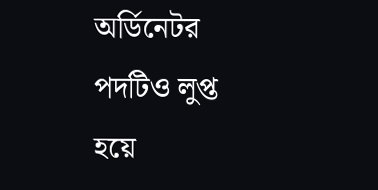অর্ডিনেটর পদটিও লুপ্ত হয়ে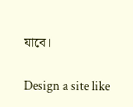যাবে।

Design a site like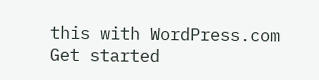this with WordPress.com
Get started